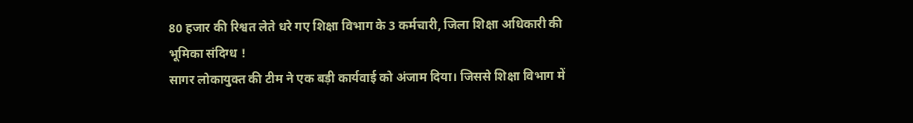80 हजार की रिश्वत लेते धरे गए शिक्षा विभाग के 3 कर्मचारी, जिला शिक्षा अधिकारी की भूमिका संदिग्ध !
सागर लोकायुक्त की टीम ने एक बड़ी कार्यवाई को अंजाम दिया। जिससे शिक्षा विभाग में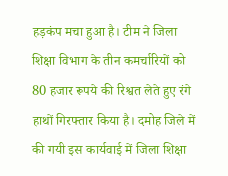हड़कंप मचा हुआ है। टीम ने जिला शिक्षा विभाग के तीन कमर्चारियों को 80 हजार रूपये की रिश्वत लेते हुए रंगे हाथों गिरफ्तार किया है। दमोह जिले में की गयी इस कार्यवाई में जिला शिक्षा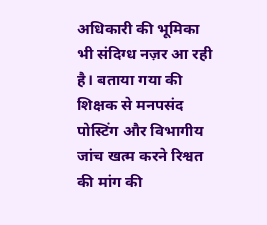अधिकारी की भूमिका भी संदिग्ध नज़र आ रही है। बताया गया की शिक्षक से मनपसंद पोस्टिंग और विभागीय जांच खत्म करने रिश्वत की मांग की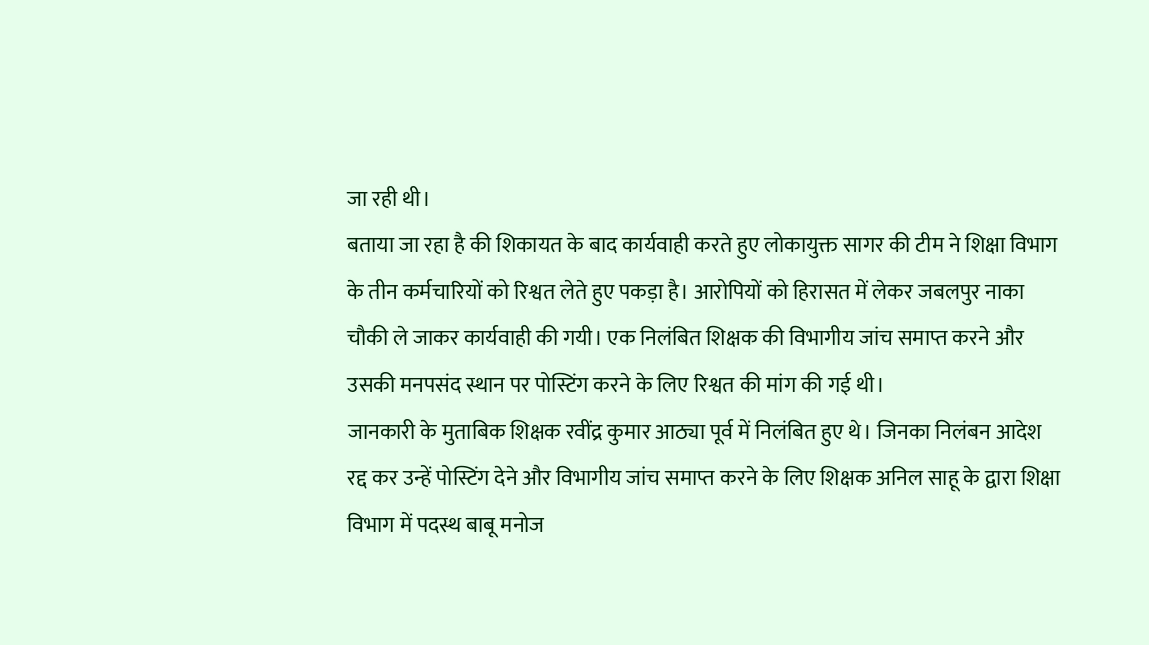जा रही थी।
बताया जा रहा है की शिकायत के बाद कार्यवाही करते हुए लोकायुक्त सागर की टीम ने शिक्षा विभाग के तीन कर्मचारियों को रिश्वत लेते हुए पकड़ा है। आरोपियों को हिरासत में लेकर जबलपुर नाका चौकी ले जाकर कार्यवाही की गयी। एक निलंबित शिक्षक की विभागीय जांच समाप्त करने और उसकी मनपसंद स्थान पर पोस्टिंग करने के लिए रिश्वत की मांग की गई थी।
जानकारी के मुताबिक शिक्षक रवींद्र कुमार आठ्या पूर्व में निलंबित हुए थे। जिनका निलंबन आदेश रद्द कर उन्हें पोस्टिंग देने और विभागीय जांच समाप्त करने के लिए शिक्षक अनिल साहू के द्वारा शिक्षा विभाग में पदस्थ बाबू मनोज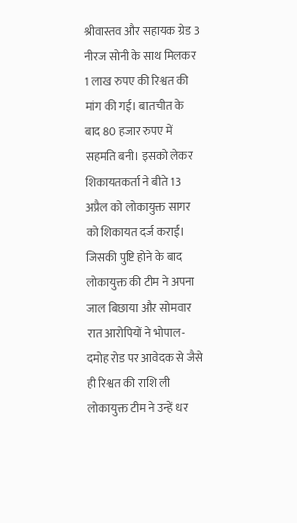श्रीवास्तव और सहायक ग्रेड 3 नीरज सोनी के साथ मिलकर 1 लाख रुपए की रिश्वत की मांग की गई। बातचीत के बाद 80 हजार रुपए में सहमति बनी। इसको लेकर शिकायतकर्ता ने बीते 13 अप्रैल को लोकायुक्त सागर को शिकायत दर्ज कराई। जिसकी पुष्टि होने के बाद लोकायुक्त की टीम ने अपना जाल बिछाया और सोमवार रात आरोपियों ने भोपाल-दमोह रोड पर आवेदक से जैसे ही रिश्वत की राशि ली लोकायुक्त टीम ने उन्हें धर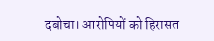दबोचा। आरोपियों को हिरासत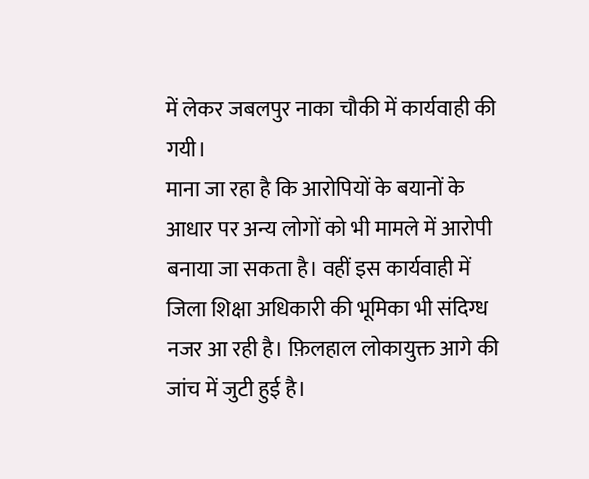में लेकर जबलपुर नाका चौकी में कार्यवाही की गयी।
माना जा रहा है कि आरोपियों के बयानों के आधार पर अन्य लोगों को भी मामले में आरोपी बनाया जा सकता है। वहीं इस कार्यवाही में जिला शिक्षा अधिकारी की भूमिका भी संदिग्ध नजर आ रही है। फ़िलहाल लोकायुक्त आगे की जांच में जुटी हुई है।